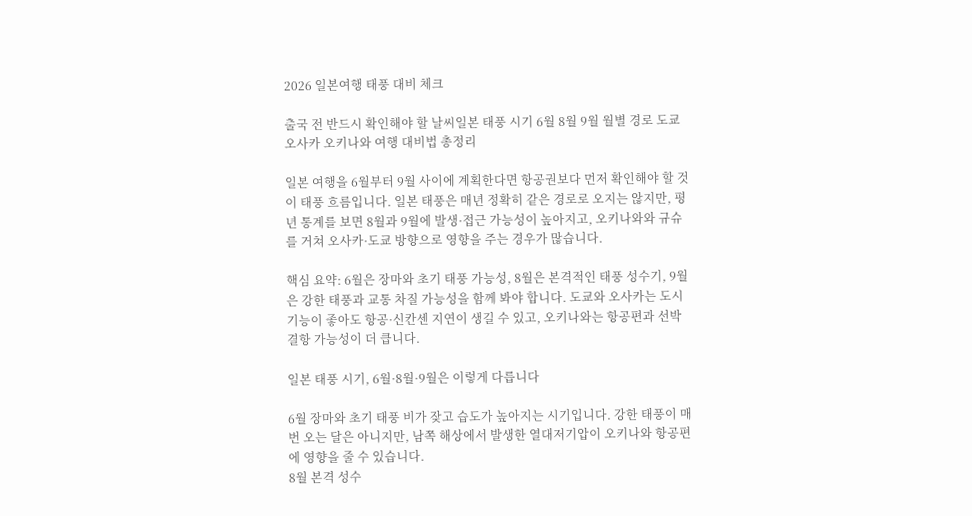2026 일본여행 태풍 대비 체크

출국 전 반드시 확인해야 할 날씨일본 태풍 시기 6월 8월 9월 월별 경로 도쿄 오사카 오키나와 여행 대비법 총정리

일본 여행을 6월부터 9월 사이에 계획한다면 항공권보다 먼저 확인해야 할 것이 태풍 흐름입니다. 일본 태풍은 매년 정확히 같은 경로로 오지는 않지만, 평년 통계를 보면 8월과 9월에 발생·접근 가능성이 높아지고, 오키나와와 규슈를 거쳐 오사카·도쿄 방향으로 영향을 주는 경우가 많습니다.

핵심 요약: 6월은 장마와 초기 태풍 가능성, 8월은 본격적인 태풍 성수기, 9월은 강한 태풍과 교통 차질 가능성을 함께 봐야 합니다. 도쿄와 오사카는 도시 기능이 좋아도 항공·신칸센 지연이 생길 수 있고, 오키나와는 항공편과 선박 결항 가능성이 더 큽니다.

일본 태풍 시기, 6월·8월·9월은 이렇게 다릅니다

6월 장마와 초기 태풍 비가 잦고 습도가 높아지는 시기입니다. 강한 태풍이 매번 오는 달은 아니지만, 남쪽 해상에서 발생한 열대저기압이 오키나와 항공편에 영향을 줄 수 있습니다.
8월 본격 성수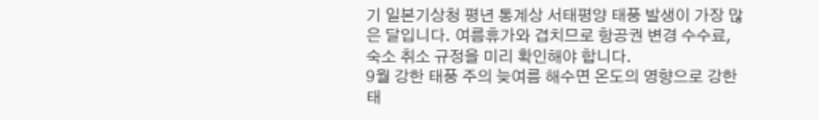기 일본기상청 평년 통계상 서태평양 태풍 발생이 가장 많은 달입니다. 여름휴가와 겹치므로 항공권 변경 수수료, 숙소 취소 규정을 미리 확인해야 합니다.
9월 강한 태풍 주의 늦여름 해수면 온도의 영향으로 강한 태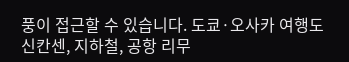풍이 접근할 수 있습니다. 도쿄·오사카 여행도 신칸센, 지하철, 공항 리무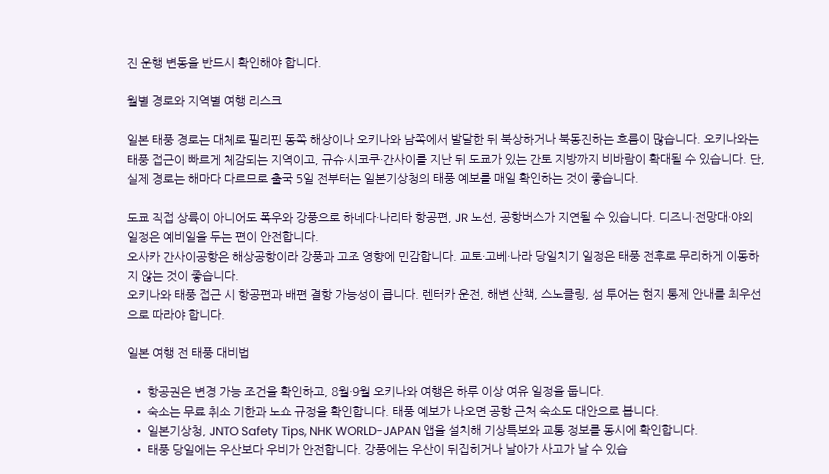진 운행 변동을 반드시 확인해야 합니다.

월별 경로와 지역별 여행 리스크

일본 태풍 경로는 대체로 필리핀 동쪽 해상이나 오키나와 남쪽에서 발달한 뒤 북상하거나 북동진하는 흐름이 많습니다. 오키나와는 태풍 접근이 빠르게 체감되는 지역이고, 규슈·시코쿠·간사이를 지난 뒤 도쿄가 있는 간토 지방까지 비바람이 확대될 수 있습니다. 단, 실제 경로는 해마다 다르므로 출국 5일 전부터는 일본기상청의 태풍 예보를 매일 확인하는 것이 좋습니다.

도쿄 직접 상륙이 아니어도 폭우와 강풍으로 하네다·나리타 항공편, JR 노선, 공항버스가 지연될 수 있습니다. 디즈니·전망대·야외 일정은 예비일을 두는 편이 안전합니다.
오사카 간사이공항은 해상공항이라 강풍과 고조 영향에 민감합니다. 교토·고베·나라 당일치기 일정은 태풍 전후로 무리하게 이동하지 않는 것이 좋습니다.
오키나와 태풍 접근 시 항공편과 배편 결항 가능성이 큽니다. 렌터카 운전, 해변 산책, 스노클링, 섬 투어는 현지 통제 안내를 최우선으로 따라야 합니다.

일본 여행 전 태풍 대비법

  • 항공권은 변경 가능 조건을 확인하고, 8월·9월 오키나와 여행은 하루 이상 여유 일정을 둡니다.
  • 숙소는 무료 취소 기한과 노쇼 규정을 확인합니다. 태풍 예보가 나오면 공항 근처 숙소도 대안으로 봅니다.
  • 일본기상청, JNTO Safety Tips, NHK WORLD-JAPAN 앱을 설치해 기상특보와 교통 정보를 동시에 확인합니다.
  • 태풍 당일에는 우산보다 우비가 안전합니다. 강풍에는 우산이 뒤집히거나 날아가 사고가 날 수 있습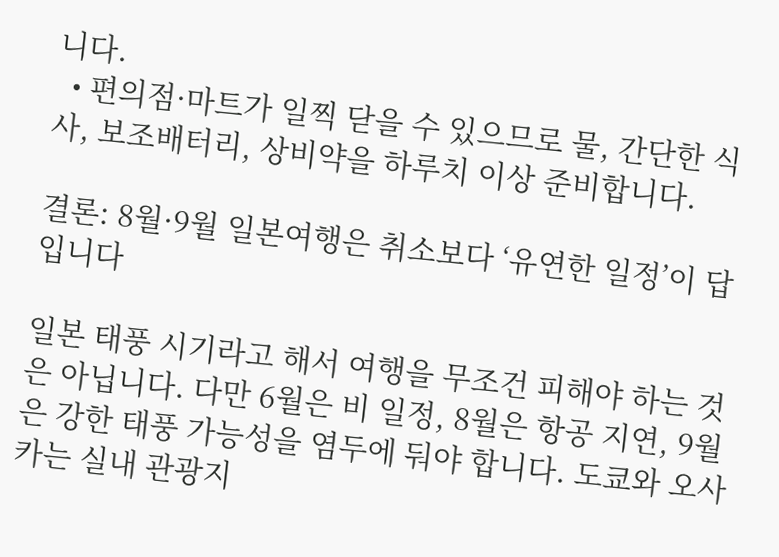니다.
  • 편의점·마트가 일찍 닫을 수 있으므로 물, 간단한 식사, 보조배터리, 상비약을 하루치 이상 준비합니다.

결론: 8월·9월 일본여행은 취소보다 ‘유연한 일정’이 답입니다

일본 태풍 시기라고 해서 여행을 무조건 피해야 하는 것은 아닙니다. 다만 6월은 비 일정, 8월은 항공 지연, 9월은 강한 태풍 가능성을 염두에 둬야 합니다. 도쿄와 오사카는 실내 관광지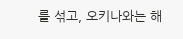를 섞고, 오키나와는 해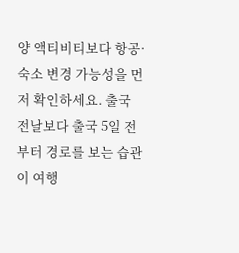양 액티비티보다 항공·숙소 변경 가능성을 먼저 확인하세요. 출국 전날보다 출국 5일 전부터 경로를 보는 습관이 여행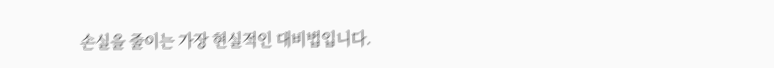손실을 줄이는 가장 현실적인 대비법입니다.